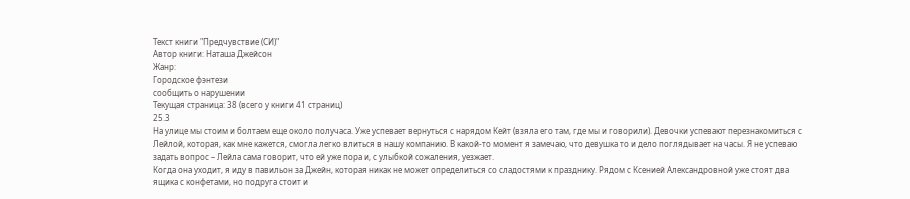Текст книги "Предчувствие (СИ)"
Автор книги: Наташа Джейсон
Жанр:
Городское фэнтези
сообщить о нарушении
Текущая страница: 38 (всего у книги 41 страниц)
25.3
На улице мы стоим и болтаем еще около получаса. Уже успевает вернуться с нарядом Кейт (взяла его там, где мы и говорили). Девочки успевают перезнакомиться с Лейлой, которая, как мне кажется, смогла легко влиться в нашу компанию. В какой-то момент я замечаю, что девушка то и дело поглядывает на часы. Я не успеваю задать вопрос – Лейла сама говорит, что ей уже пора и, с улыбкой сожаления, уезжает.
Когда она уходит, я иду в павильон за Джейн, которая никак не может определиться со сладостями к празднику. Рядом с Ксенией Александровной уже стоят два ящика с конфетами, но подруга стоит и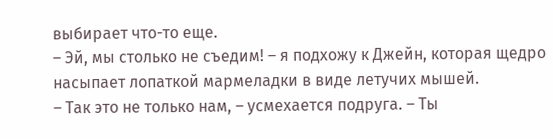выбирает что-то еще.
– Эй, мы столько не съедим! – я подхожу к Джейн, которая щедро насыпает лопаткой мармеладки в виде летучих мышей.
– Так это не только нам, – усмехается подруга. – Ты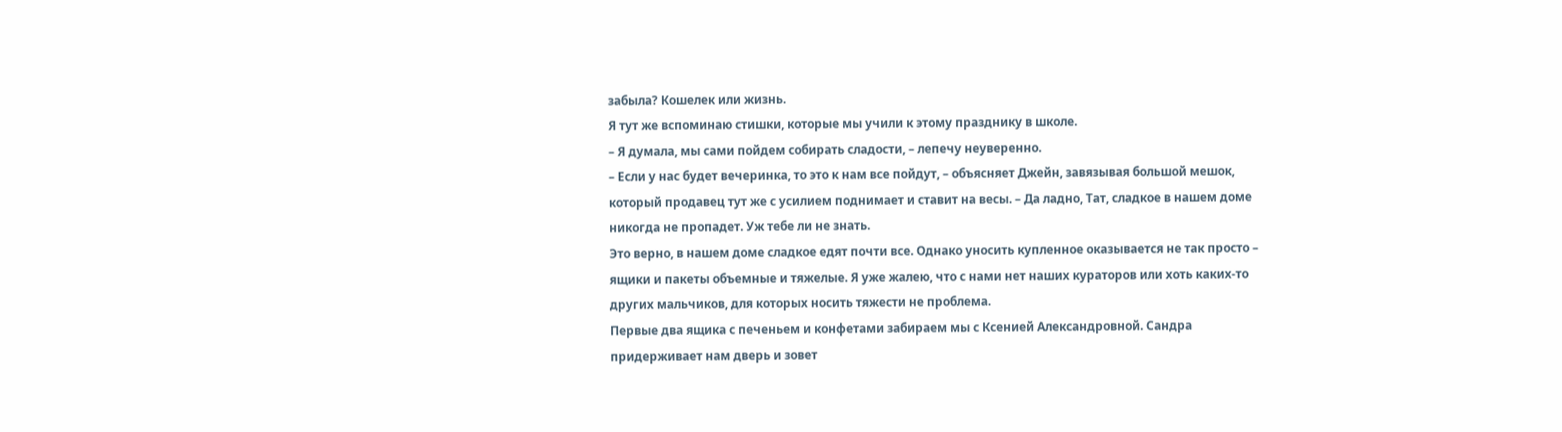забыла? Кошелек или жизнь.
Я тут же вспоминаю стишки, которые мы учили к этому празднику в школе.
– Я думала, мы сами пойдем собирать сладости, – лепечу неуверенно.
– Если у нас будет вечеринка, то это к нам все пойдут, – объясняет Джейн, завязывая большой мешок, который продавец тут же с усилием поднимает и ставит на весы. – Да ладно, Тат, сладкое в нашем доме никогда не пропадет. Уж тебе ли не знать.
Это верно, в нашем доме сладкое едят почти все. Однако уносить купленное оказывается не так просто – ящики и пакеты объемные и тяжелые. Я уже жалею, что с нами нет наших кураторов или хоть каких-то других мальчиков, для которых носить тяжести не проблема.
Первые два ящика с печеньем и конфетами забираем мы с Ксенией Александровной. Сандра придерживает нам дверь и зовет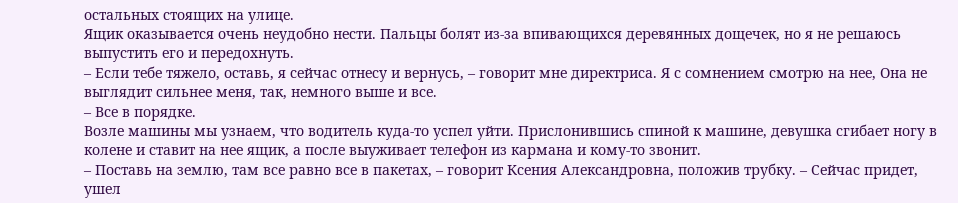остальных стоящих на улице.
Ящик оказывается очень неудобно нести. Пальцы болят из-за впивающихся деревянных дощечек, но я не решаюсь выпустить его и передохнуть.
– Если тебе тяжело, оставь, я сейчас отнесу и вернусь, – говорит мне директриса. Я с сомнением смотрю на нее, Она не выглядит сильнее меня, так, немного выше и все.
– Все в порядке.
Возле машины мы узнаем, что водитель куда-то успел уйти. Прислонившись спиной к машине, девушка сгибает ногу в колене и ставит на нее ящик, а после выуживает телефон из кармана и кому-то звонит.
– Поставь на землю, там все равно все в пакетах, – говорит Ксения Александровна, положив трубку. – Сейчас придет, ушел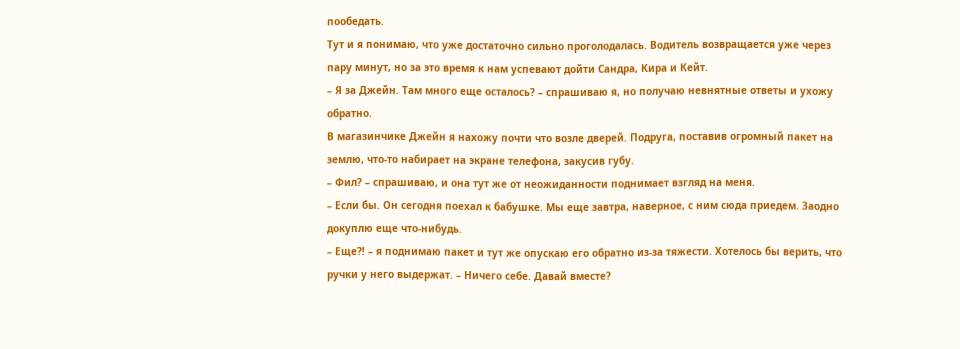пообедать.
Тут и я понимаю, что уже достаточно сильно проголодалась. Водитель возвращается уже через пару минут, но за это время к нам успевают дойти Сандра, Кира и Кейт.
– Я за Джейн. Там много еще осталось? – спрашиваю я, но получаю невнятные ответы и ухожу обратно.
В магазинчике Джейн я нахожу почти что возле дверей. Подруга, поставив огромный пакет на землю, что-то набирает на экране телефона, закусив губу.
– Фил? – спрашиваю, и она тут же от неожиданности поднимает взгляд на меня.
– Если бы. Он сегодня поехал к бабушке. Мы еще завтра, наверное, с ним сюда приедем. Заодно докуплю еще что-нибудь.
– Еще⁈ – я поднимаю пакет и тут же опускаю его обратно из-за тяжести. Хотелось бы верить, что ручки у него выдержат. – Ничего себе. Давай вместе?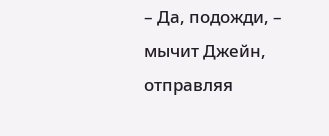– Да, подожди, – мычит Джейн, отправляя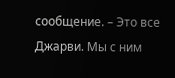сообщение. – Это все Джарви. Мы с ним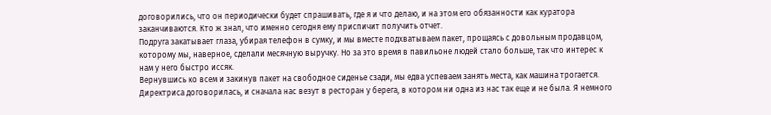договорились, что он периодически будет спрашивать, где я и что делаю, и на этом его обязанности как куратора заканчиваются. Кто ж знал, что именно сегодня ему приспичит получить отчет.
Подруга закатывает глаза, убирая телефон в сумку, и мы вместе подхватываем пакет, прощаясь с довольным продавцом, которому мы, наверное, сделали месячную выручку. Но за это время в павильоне людей стало больше, так что интерес к нам у него быстро иссяк.
Вернувшись ко всем и закинув пакет на свободное сиденье сзади, мы едва успеваем занять места, как машина трогается. Директриса договорилась, и сначала нас везут в ресторан у берега, в котором ни одна из нас так еще и не была. Я немного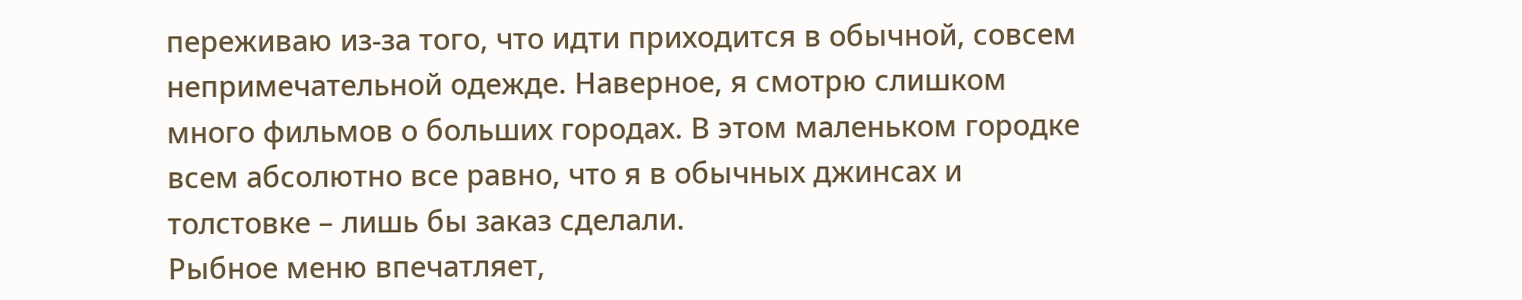переживаю из-за того, что идти приходится в обычной, совсем непримечательной одежде. Наверное, я смотрю слишком много фильмов о больших городах. В этом маленьком городке всем абсолютно все равно, что я в обычных джинсах и толстовке – лишь бы заказ сделали.
Рыбное меню впечатляет,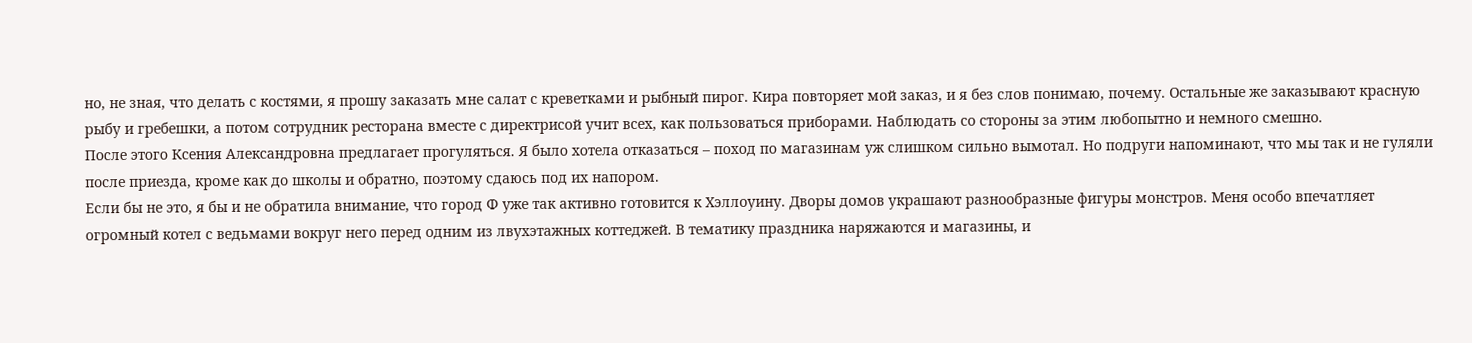но, не зная, что делать с костями, я прошу заказать мне салат с креветками и рыбный пирог. Кира повторяет мой заказ, и я без слов понимаю, почему. Остальные же заказывают красную рыбу и гребешки, а потом сотрудник ресторана вместе с директрисой учит всех, как пользоваться приборами. Наблюдать со стороны за этим любопытно и немного смешно.
После этого Ксения Александровна предлагает прогуляться. Я было хотела отказаться – поход по магазинам уж слишком сильно вымотал. Но подруги напоминают, что мы так и не гуляли после приезда, кроме как до школы и обратно, поэтому сдаюсь под их напором.
Если бы не это, я бы и не обратила внимание, что город Ф уже так активно готовится к Хэллоуину. Дворы домов украшают разнообразные фигуры монстров. Меня особо впечатляет огромный котел с ведьмами вокруг него перед одним из лвухэтажных коттеджей. В тематику праздника наряжаются и магазины, и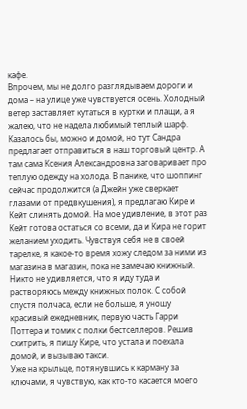кафе.
Впрочем, мы не долго разглядываем дороги и дома – на улице уже чувствуется осень. Холодный ветер заставляет кутаться в куртки и плащи, а я жалею, что не надела любимый теплый шарф. Казалось бы, можно и домой, но тут Сандра предлагает отправиться в наш торговый центр. А там сама Ксения Александровна заговаривает про теплую одежду на холода. В панике, что шоппинг сейчас продолжится (а Джейн уже сверкает глазами от предвкушения), я предлагаю Кире и Кейт слинять домой. На мое удивление, в этот раз Кейт готова остаться со всеми, да и Кира не горит желанием уходить. Чувствуя себя не в своей тарелке, я какое-то время хожу следом за ними из магазина в магазин, пока не замечаю книжный. Никто не удивляется, что я иду туда и растворяюсь между книжных полок. С собой спустя полчаса, если не больше, я уношу красивый ежедневник, первую часть Гарри Поттера и томик с полки бестселлеров. Решив схитрить, я пишу Кире, что устала и поехала домой, и вызываю такси.
Уже на крыльце, потянувшись к карману за ключами, я чувствую, как кто-то касается моего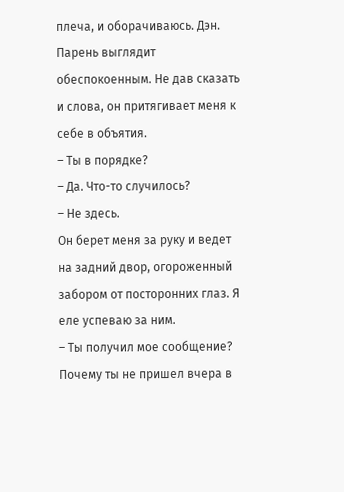плеча, и оборачиваюсь. Дэн. Парень выглядит обеспокоенным. Не дав сказать и слова, он притягивает меня к себе в объятия.
– Ты в порядке?
– Да. Что-то случилось?
– Не здесь.
Он берет меня за руку и ведет на задний двор, огороженный забором от посторонних глаз. Я еле успеваю за ним.
– Ты получил мое сообщение? Почему ты не пришел вчера в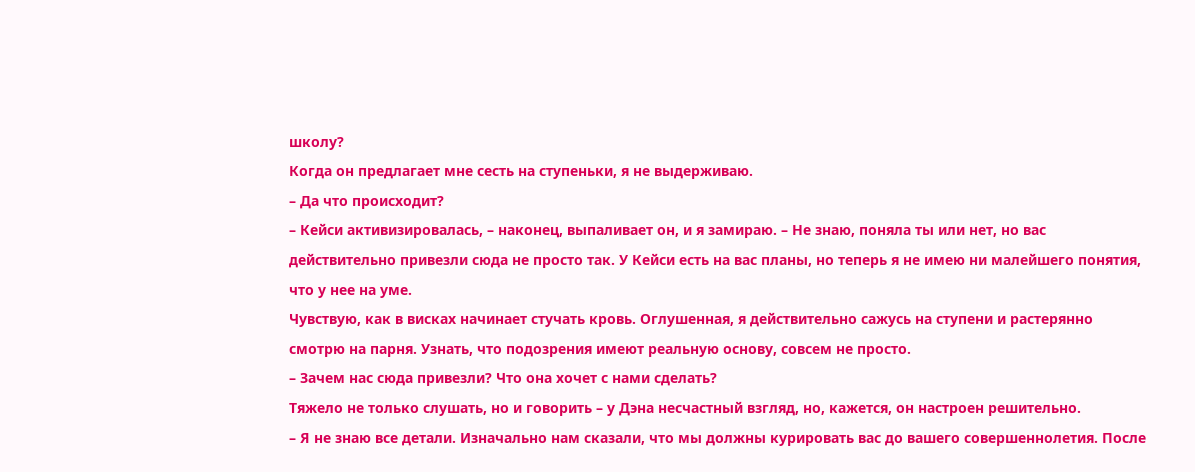школу?
Когда он предлагает мне сесть на ступеньки, я не выдерживаю.
– Да что происходит?
– Кейси активизировалась, – наконец, выпаливает он, и я замираю. – Не знаю, поняла ты или нет, но вас действительно привезли сюда не просто так. У Кейси есть на вас планы, но теперь я не имею ни малейшего понятия, что у нее на уме.
Чувствую, как в висках начинает стучать кровь. Оглушенная, я действительно сажусь на ступени и растерянно смотрю на парня. Узнать, что подозрения имеют реальную основу, совсем не просто.
– Зачем нас сюда привезли? Что она хочет с нами сделать?
Тяжело не только слушать, но и говорить – у Дэна несчастный взгляд, но, кажется, он настроен решительно.
– Я не знаю все детали. Изначально нам сказали, что мы должны курировать вас до вашего совершеннолетия. После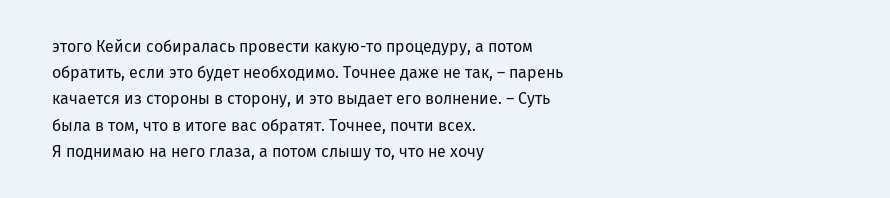этого Кейси собиралась провести какую-то процедуру, а потом обратить, если это будет необходимо. Точнее даже не так, – парень качается из стороны в сторону, и это выдает его волнение. – Суть была в том, что в итоге вас обратят. Точнее, почти всех.
Я поднимаю на него глаза, а потом слышу то, что не хочу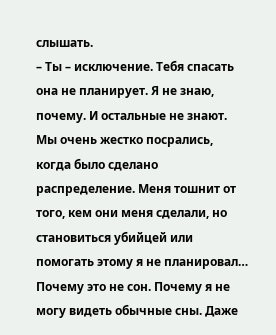слышать.
– Ты – исключение. Тебя спасать она не планирует. Я не знаю, почему. И остальные не знают. Мы очень жестко посрались, когда было сделано распределение. Меня тошнит от того, кем они меня сделали, но становиться убийцей или помогать этому я не планировал…
Почему это не сон. Почему я не могу видеть обычные сны. Даже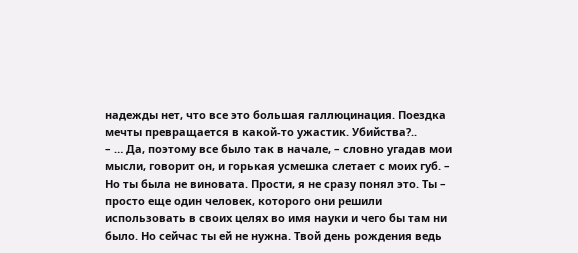надежды нет, что все это большая галлюцинация. Поездка мечты превращается в какой-то ужастик. Убийства?..
– … Да, поэтому все было так в начале, – словно угадав мои мысли, говорит он, и горькая усмешка слетает с моих губ. – Но ты была не виновата. Прости, я не сразу понял это. Ты – просто еще один человек, которого они решили использовать в своих целях во имя науки и чего бы там ни было. Но сейчас ты ей не нужна. Твой день рождения ведь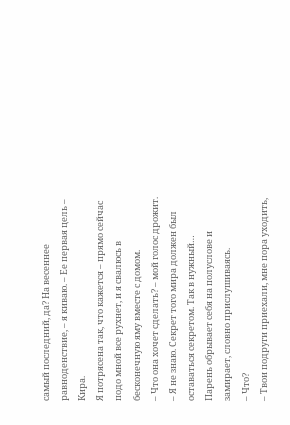самый последний, да? На весеннее равноденствие, – я киваю. – Ее первая цель – Кира.
Я потрясена так, что кажется – прямо сейчас подо мной все рухнет, и я свалюсь в бесконечную яму вместе с домом.
– Что она хочет сделать? – мой голос дрожит.
– Я не знаю. Секрет того мира должен был оставаться секретом. Так в нужный…
Парень обрывает себя на полуслове и замирает, словно прислушиваясь.
– Что?
– Твои подруги приехали, мне пора уходить,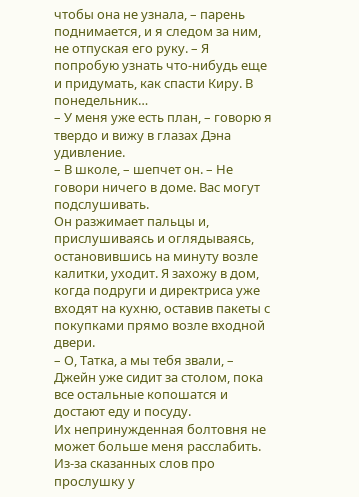чтобы она не узнала, – парень поднимается, и я следом за ним, не отпуская его руку. – Я попробую узнать что-нибудь еще и придумать, как спасти Киру. В понедельник…
– У меня уже есть план, – говорю я твердо и вижу в глазах Дэна удивление.
– В школе, – шепчет он. – Не говори ничего в доме. Вас могут подслушивать.
Он разжимает пальцы и, прислушиваясь и оглядываясь, остановившись на минуту возле калитки, уходит. Я захожу в дом, когда подруги и директриса уже входят на кухню, оставив пакеты с покупками прямо возле входной двери.
– О, Татка, а мы тебя звали, – Джейн уже сидит за столом, пока все остальные копошатся и достают еду и посуду.
Их непринужденная болтовня не может больше меня расслабить. Из-за сказанных слов про прослушку у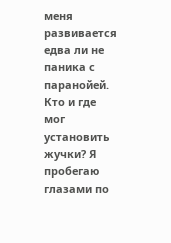меня развивается едва ли не паника с паранойей. Кто и где мог установить жучки? Я пробегаю глазами по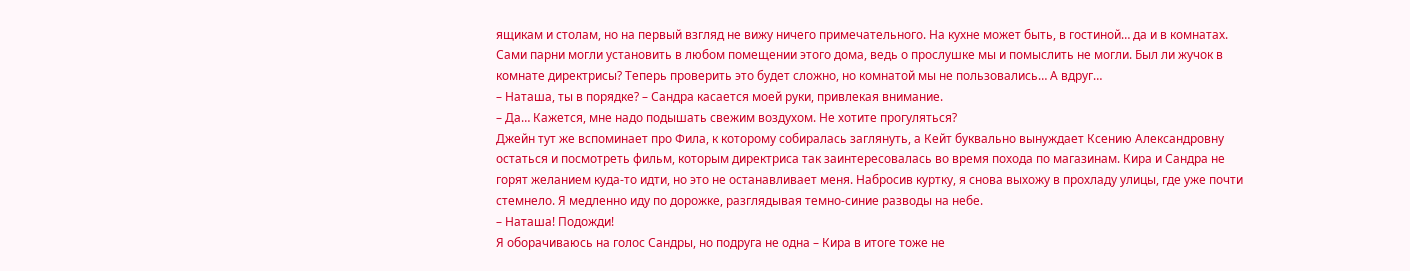ящикам и столам, но на первый взгляд не вижу ничего примечательного. На кухне может быть, в гостиной… да и в комнатах. Сами парни могли установить в любом помещении этого дома, ведь о прослушке мы и помыслить не могли. Был ли жучок в комнате директрисы? Теперь проверить это будет сложно, но комнатой мы не пользовались… А вдруг…
– Наташа, ты в порядке? – Сандра касается моей руки, привлекая внимание.
– Да… Кажется, мне надо подышать свежим воздухом. Не хотите прогуляться?
Джейн тут же вспоминает про Фила, к которому собиралась заглянуть, а Кейт буквально вынуждает Ксению Александровну остаться и посмотреть фильм, которым директриса так заинтересовалась во время похода по магазинам. Кира и Сандра не горят желанием куда-то идти, но это не останавливает меня. Набросив куртку, я снова выхожу в прохладу улицы, где уже почти стемнело. Я медленно иду по дорожке, разглядывая темно-синие разводы на небе.
– Наташа! Подожди!
Я оборачиваюсь на голос Сандры, но подруга не одна – Кира в итоге тоже не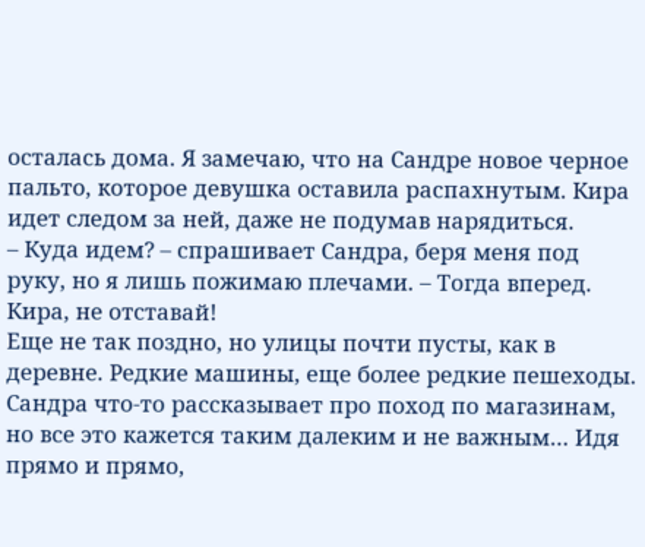осталась дома. Я замечаю, что на Сандре новое черное пальто, которое девушка оставила распахнутым. Кира идет следом за ней, даже не подумав нарядиться.
– Куда идем? – спрашивает Сандра, беря меня под руку, но я лишь пожимаю плечами. – Тогда вперед. Кира, не отставай!
Еще не так поздно, но улицы почти пусты, как в деревне. Редкие машины, еще более редкие пешеходы. Сандра что-то рассказывает про поход по магазинам, но все это кажется таким далеким и не важным… Идя прямо и прямо,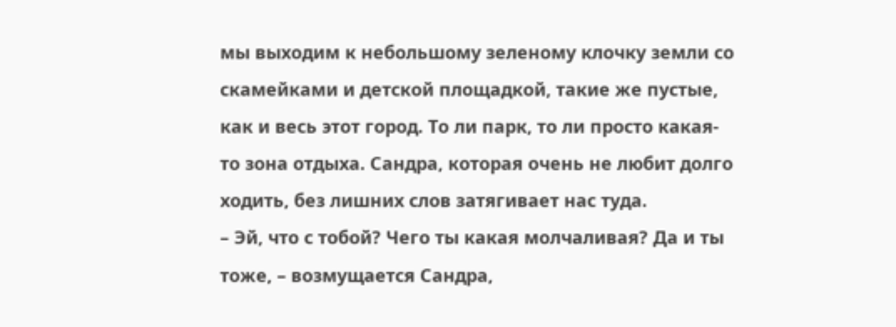мы выходим к небольшому зеленому клочку земли со скамейками и детской площадкой, такие же пустые, как и весь этот город. То ли парк, то ли просто какая-то зона отдыха. Сандра, которая очень не любит долго ходить, без лишних слов затягивает нас туда.
– Эй, что с тобой? Чего ты какая молчаливая? Да и ты тоже, – возмущается Сандра,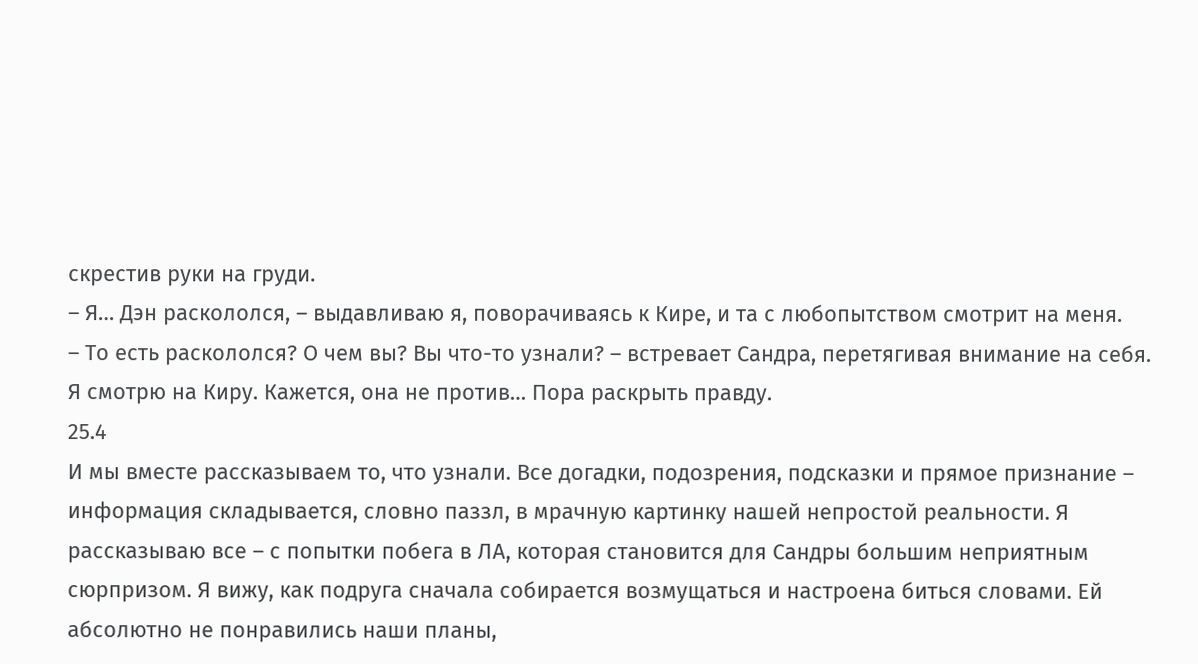скрестив руки на груди.
– Я… Дэн раскололся, – выдавливаю я, поворачиваясь к Кире, и та с любопытством смотрит на меня.
– То есть раскололся? О чем вы? Вы что-то узнали? – встревает Сандра, перетягивая внимание на себя.
Я смотрю на Киру. Кажется, она не против… Пора раскрыть правду.
25.4
И мы вместе рассказываем то, что узнали. Все догадки, подозрения, подсказки и прямое признание – информация складывается, словно паззл, в мрачную картинку нашей непростой реальности. Я рассказываю все – с попытки побега в ЛА, которая становится для Сандры большим неприятным сюрпризом. Я вижу, как подруга сначала собирается возмущаться и настроена биться словами. Ей абсолютно не понравились наши планы,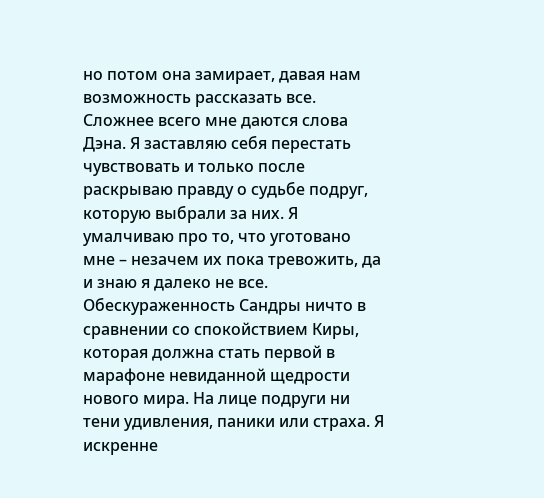но потом она замирает, давая нам возможность рассказать все.
Сложнее всего мне даются слова Дэна. Я заставляю себя перестать чувствовать и только после раскрываю правду о судьбе подруг, которую выбрали за них. Я умалчиваю про то, что уготовано мне – незачем их пока тревожить, да и знаю я далеко не все. Обескураженность Сандры ничто в сравнении со спокойствием Киры, которая должна стать первой в марафоне невиданной щедрости нового мира. На лице подруги ни тени удивления, паники или страха. Я искренне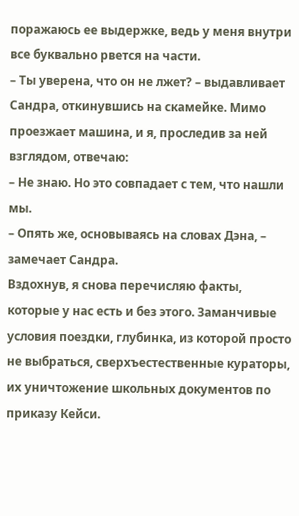поражаюсь ее выдержке, ведь у меня внутри все буквально рвется на части.
– Ты уверена, что он не лжет? – выдавливает Сандра, откинувшись на скамейке. Мимо проезжает машина, и я, проследив за ней взглядом, отвечаю:
– Не знаю. Но это совпадает с тем, что нашли мы.
– Опять же, основываясь на словах Дэна, – замечает Сандра.
Вздохнув, я снова перечисляю факты, которые у нас есть и без этого. Заманчивые условия поездки, глубинка, из которой просто не выбраться, сверхъестественные кураторы, их уничтожение школьных документов по приказу Кейси.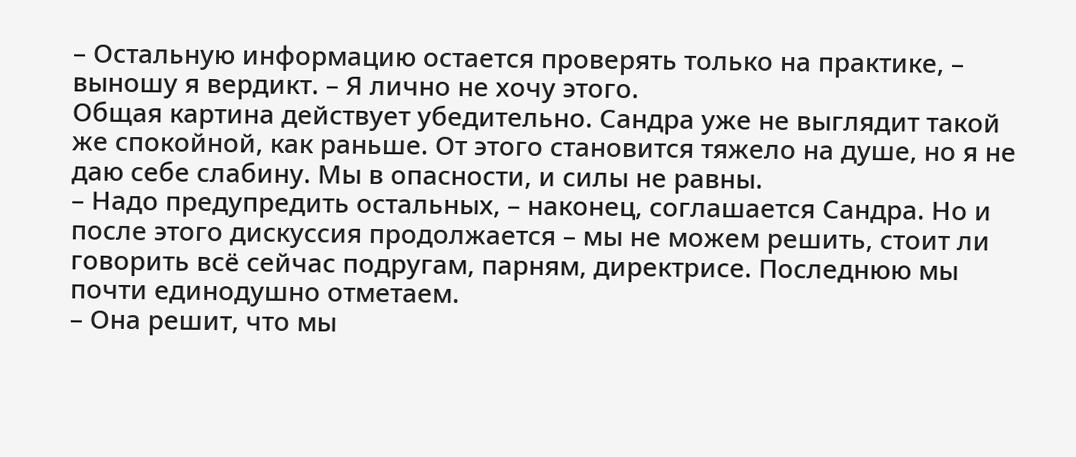– Остальную информацию остается проверять только на практике, – выношу я вердикт. – Я лично не хочу этого.
Общая картина действует убедительно. Сандра уже не выглядит такой же спокойной, как раньше. От этого становится тяжело на душе, но я не даю себе слабину. Мы в опасности, и силы не равны.
– Надо предупредить остальных, – наконец, соглашается Сандра. Но и после этого дискуссия продолжается – мы не можем решить, стоит ли говорить всё сейчас подругам, парням, директрисе. Последнюю мы почти единодушно отметаем.
– Она решит, что мы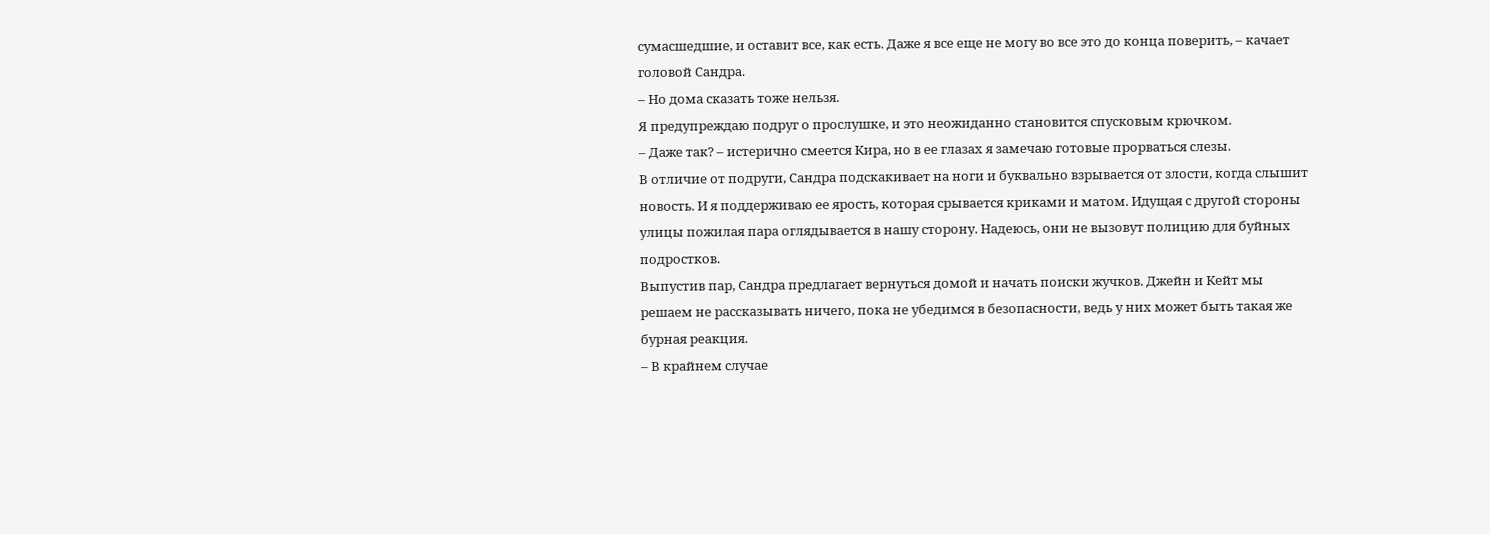сумасшедшие, и оставит все, как есть. Даже я все еще не могу во все это до конца поверить, – качает головой Сандра.
– Но дома сказать тоже нельзя.
Я предупреждаю подруг о прослушке, и это неожиданно становится спусковым крючком.
– Даже так? – истерично смеется Кира, но в ее глазах я замечаю готовые прорваться слезы.
В отличие от подруги, Сандра подскакивает на ноги и буквально взрывается от злости, когда слышит новость. И я поддерживаю ее ярость, которая срывается криками и матом. Идущая с другой стороны улицы пожилая пара оглядывается в нашу сторону. Надеюсь, они не вызовут полицию для буйных подростков.
Выпустив пар, Сандра предлагает вернуться домой и начать поиски жучков. Джейн и Кейт мы решаем не рассказывать ничего, пока не убедимся в безопасности, ведь у них может быть такая же бурная реакция.
– В крайнем случае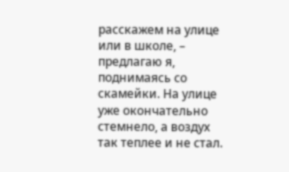расскажем на улице или в школе, – предлагаю я, поднимаясь со скамейки. На улице уже окончательно стемнело, а воздух так теплее и не стал.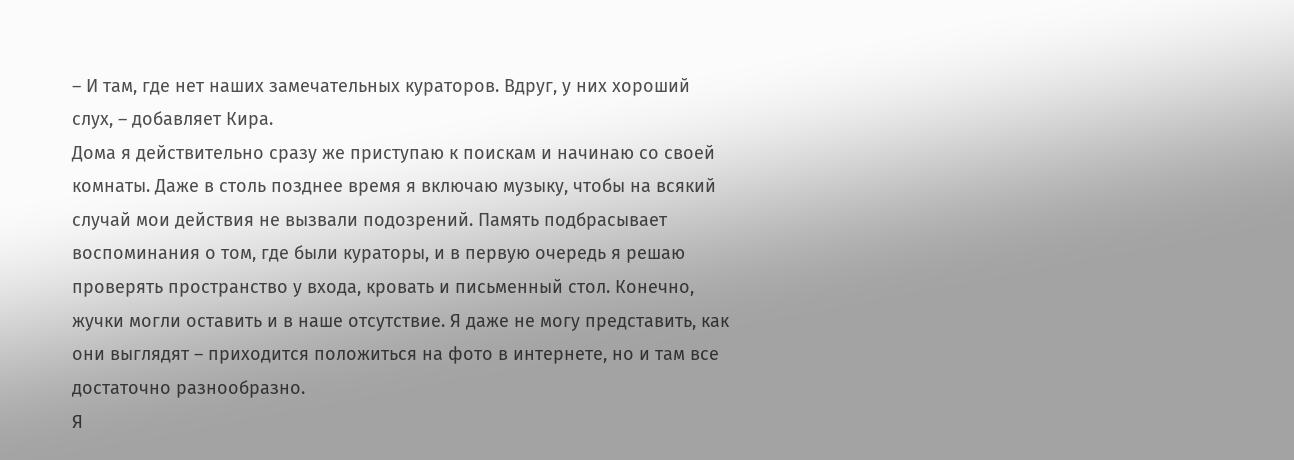– И там, где нет наших замечательных кураторов. Вдруг, у них хороший слух, – добавляет Кира.
Дома я действительно сразу же приступаю к поискам и начинаю со своей комнаты. Даже в столь позднее время я включаю музыку, чтобы на всякий случай мои действия не вызвали подозрений. Память подбрасывает воспоминания о том, где были кураторы, и в первую очередь я решаю проверять пространство у входа, кровать и письменный стол. Конечно, жучки могли оставить и в наше отсутствие. Я даже не могу представить, как они выглядят – приходится положиться на фото в интернете, но и там все достаточно разнообразно.
Я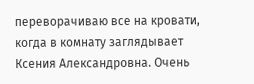переворачиваю все на кровати, когда в комнату заглядывает Ксения Александровна. Очень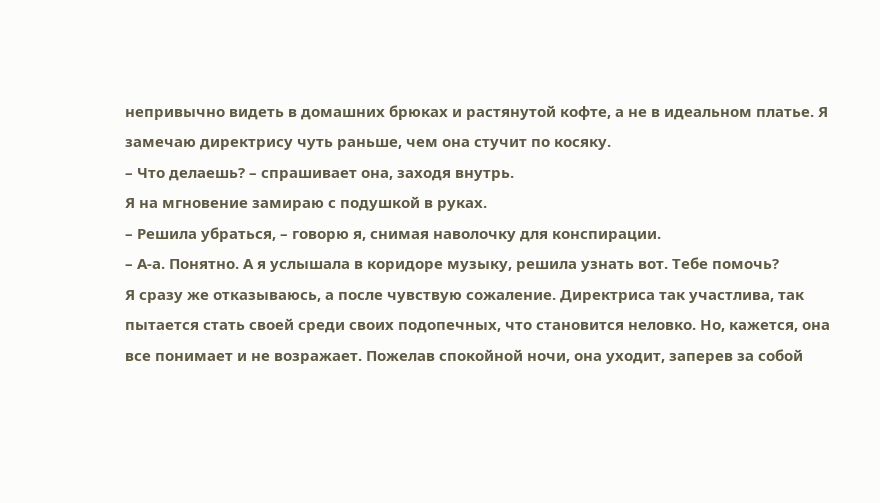непривычно видеть в домашних брюках и растянутой кофте, а не в идеальном платье. Я замечаю директрису чуть раньше, чем она стучит по косяку.
– Что делаешь? – спрашивает она, заходя внутрь.
Я на мгновение замираю с подушкой в руках.
– Решила убраться, – говорю я, снимая наволочку для конспирации.
– А-а. Понятно. А я услышала в коридоре музыку, решила узнать вот. Тебе помочь?
Я сразу же отказываюсь, а после чувствую сожаление. Директриса так участлива, так пытается стать своей среди своих подопечных, что становится неловко. Но, кажется, она все понимает и не возражает. Пожелав спокойной ночи, она уходит, заперев за собой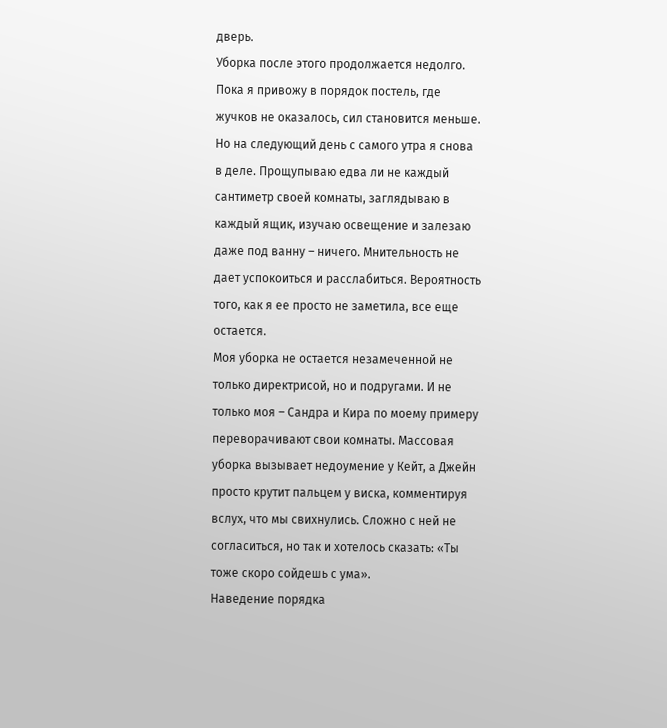дверь.
Уборка после этого продолжается недолго. Пока я привожу в порядок постель, где жучков не оказалось, сил становится меньше. Но на следующий день с самого утра я снова в деле. Прощупываю едва ли не каждый сантиметр своей комнаты, заглядываю в каждый ящик, изучаю освещение и залезаю даже под ванну – ничего. Мнительность не дает успокоиться и расслабиться. Вероятность того, как я ее просто не заметила, все еще остается.
Моя уборка не остается незамеченной не только директрисой, но и подругами. И не только моя – Сандра и Кира по моему примеру переворачивают свои комнаты. Массовая уборка вызывает недоумение у Кейт, а Джейн просто крутит пальцем у виска, комментируя вслух, что мы свихнулись. Сложно с ней не согласиться, но так и хотелось сказать: «Ты тоже скоро сойдешь с ума».
Наведение порядка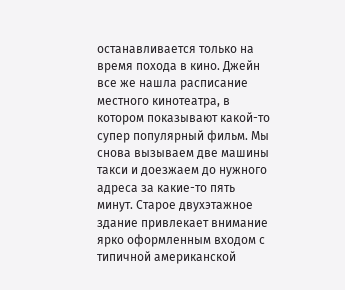останавливается только на время похода в кино. Джейн все же нашла расписание местного кинотеатра, в котором показывают какой-то супер популярный фильм. Мы снова вызываем две машины такси и доезжаем до нужного адреса за какие-то пять минут. Старое двухэтажное здание привлекает внимание ярко оформленным входом с типичной американской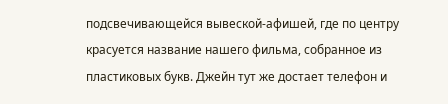подсвечивающейся вывеской-афишей, где по центру красуется название нашего фильма, собранное из пластиковых букв. Джейн тут же достает телефон и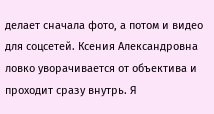делает сначала фото, а потом и видео для соцсетей. Ксения Александровна ловко уворачивается от объектива и проходит сразу внутрь. Я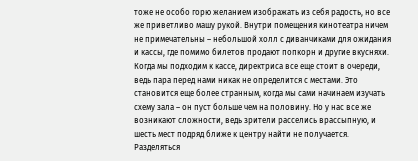тоже не особо горю желанием изображать из себя радость, но все же приветливо машу рукой. Внутри помещения кинотеатра ничем не примечательны – небольшой холл с диванчиками для ожидания и кассы, где помимо билетов продают попкорн и другие вкусняхи. Когда мы подходим к кассе, директриса все еще стоит в очереди, ведь пара перед нами никак не определится с местами. Это становится еще более странным, когда мы сами начинаем изучать схему зала – он пуст больше чем на половину. Но у нас все же возникают сложности, ведь зрители расселись врассыпную, и шесть мест подряд ближе к центру найти не получается. Разделяться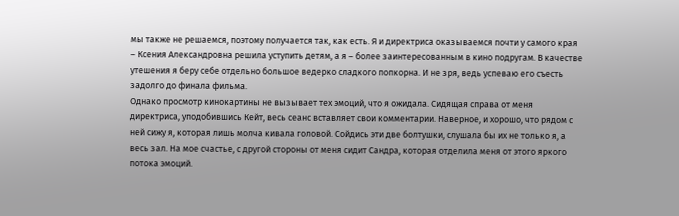мы также не решаемся, поэтому получается так, как есть. Я и директриса оказываемся почти у самого края – Ксения Александровна решила уступить детям, а я – более заинтересованным в кино подругам. В качестве утешения я беру себе отдельно большое ведерко сладкого попкорна. И не зря, ведь успеваю его съесть задолго до финала фильма.
Однако просмотр кинокартины не вызывает тех эмоций, что я ожидала. Сидящая справа от меня директриса, уподобившись Кейт, весь сеанс вставляет свои комментарии. Наверное, и хорошо, что рядом с ней сижу я, которая лишь молча кивала головой. Сойдись эти две болтушки, слушала бы их не только я, а весь зал. На мое счастье, с другой стороны от меня сидит Сандра, которая отделила меня от этого яркого потока эмоций.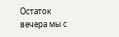Остаток вечера мы с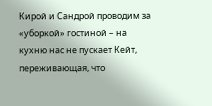Кирой и Сандрой проводим за «уборкой» гостиной – на кухню нас не пускает Кейт, переживающая, что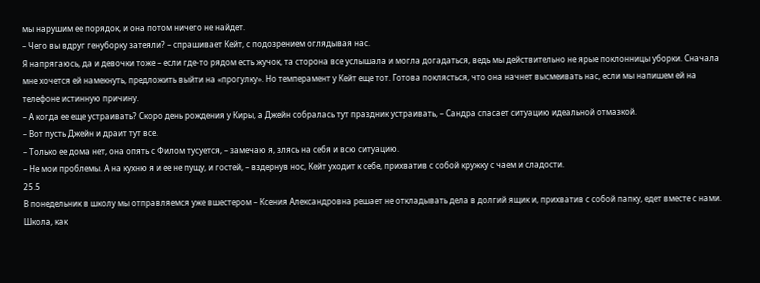мы нарушим ее порядок, и она потом ничего не найдет.
– Чего вы вдруг генуборку затеяли? – спрашивает Кейт, с подозрением оглядывая нас.
Я напрягаюсь, да и девочки тоже – если где-то рядом есть жучок, та сторона все услышала и могла догадаться, ведь мы действительно не ярые поклонницы уборки. Сначала мне хочется ей намекнуть, предложить выйти на «прогулку». Но темперамент у Кейт еще тот. Готова поклясться, что она начнет высмеивать нас, если мы напишем ей на телефоне истинную причину.
– А когда ее еще устраивать? Скоро день рождения у Киры, а Джейн собралась тут праздник устраивать, – Сандра спасает ситуацию идеальной отмазкой.
– Вот пусть Джейн и драит тут все.
– Только ее дома нет, она опять с Филом тусуется, – замечаю я, злясь на себя и всю ситуацию.
– Не мои проблемы. А на кухню я и ее не пущу, и гостей, – вздернув нос, Кейт уходит к себе, прихватив с собой кружку с чаем и сладости.
25.5
В понедельник в школу мы отправляемся уже вшестером – Ксения Александровна решает не откладывать дела в долгий ящик и, прихватив с собой папку, едет вместе с нами.
Школа, как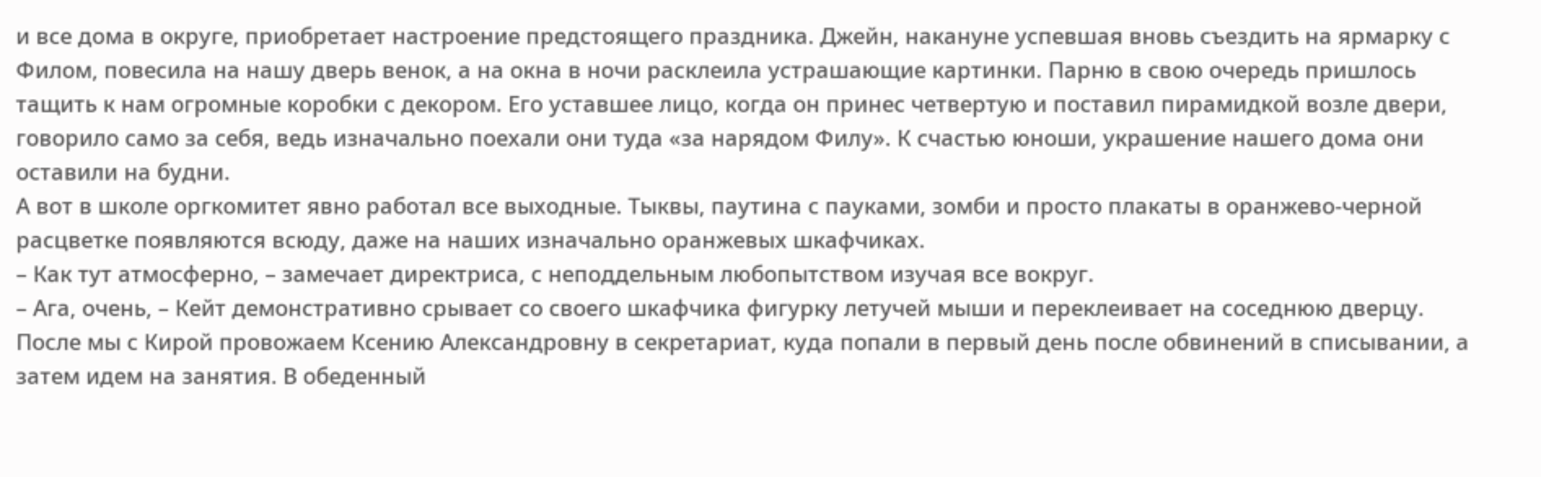и все дома в округе, приобретает настроение предстоящего праздника. Джейн, накануне успевшая вновь съездить на ярмарку с Филом, повесила на нашу дверь венок, а на окна в ночи расклеила устрашающие картинки. Парню в свою очередь пришлось тащить к нам огромные коробки с декором. Его уставшее лицо, когда он принес четвертую и поставил пирамидкой возле двери, говорило само за себя, ведь изначально поехали они туда «за нарядом Филу». К счастью юноши, украшение нашего дома они оставили на будни.
А вот в школе оргкомитет явно работал все выходные. Тыквы, паутина с пауками, зомби и просто плакаты в оранжево-черной расцветке появляются всюду, даже на наших изначально оранжевых шкафчиках.
– Как тут атмосферно, – замечает директриса, с неподдельным любопытством изучая все вокруг.
– Ага, очень, – Кейт демонстративно срывает со своего шкафчика фигурку летучей мыши и переклеивает на соседнюю дверцу.
После мы с Кирой провожаем Ксению Александровну в секретариат, куда попали в первый день после обвинений в списывании, а затем идем на занятия. В обеденный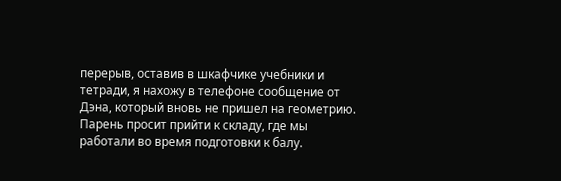перерыв, оставив в шкафчике учебники и тетради, я нахожу в телефоне сообщение от Дэна, который вновь не пришел на геометрию. Парень просит прийти к складу, где мы работали во время подготовки к балу.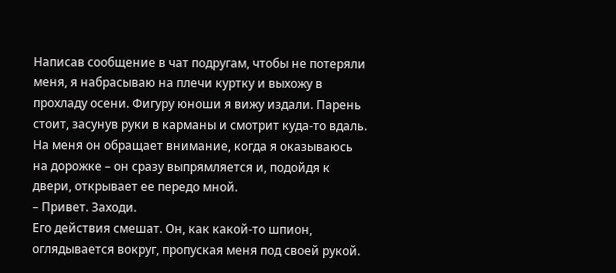Написав сообщение в чат подругам, чтобы не потеряли меня, я набрасываю на плечи куртку и выхожу в прохладу осени. Фигуру юноши я вижу издали. Парень стоит, засунув руки в карманы и смотрит куда-то вдаль. На меня он обращает внимание, когда я оказываюсь на дорожке – он сразу выпрямляется и, подойдя к двери, открывает ее передо мной.
– Привет. Заходи.
Его действия смешат. Он, как какой-то шпион, оглядывается вокруг, пропуская меня под своей рукой.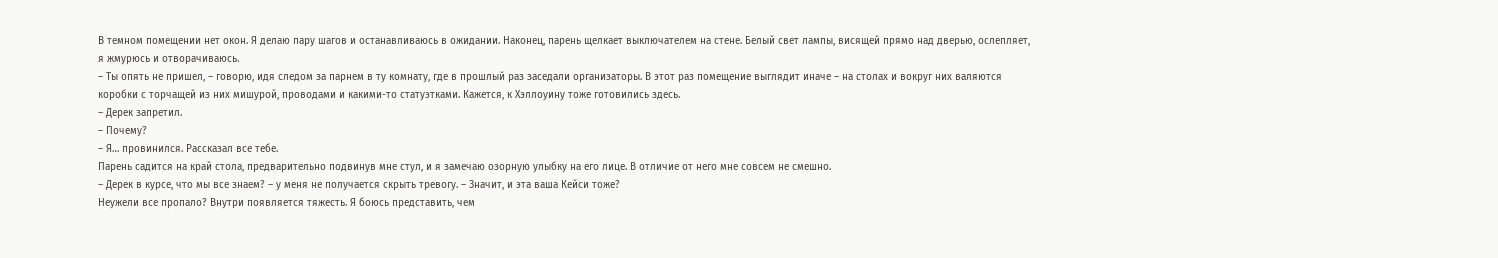В темном помещении нет окон. Я делаю пару шагов и останавливаюсь в ожидании. Наконец, парень щелкает выключателем на стене. Белый свет лампы, висящей прямо над дверью, ослепляет, я жмурюсь и отворачиваюсь.
– Ты опять не пришел, – говорю, идя следом за парнем в ту комнату, где в прошлый раз заседали организаторы. В этот раз помещение выглядит иначе – на столах и вокруг них валяются коробки с торчащей из них мишурой, проводами и какими-то статуэтками. Кажется, к Хэллоуину тоже готовились здесь.
– Дерек запретил.
– Почему?
– Я… провинился. Рассказал все тебе.
Парень садится на край стола, предварительно подвинув мне стул, и я замечаю озорную улыбку на его лице. В отличие от него мне совсем не смешно.
– Дерек в курсе, что мы все знаем? – у меня не получается скрыть тревогу. – Значит, и эта ваша Кейси тоже?
Неужели все пропало? Внутри появляется тяжесть. Я боюсь представить, чем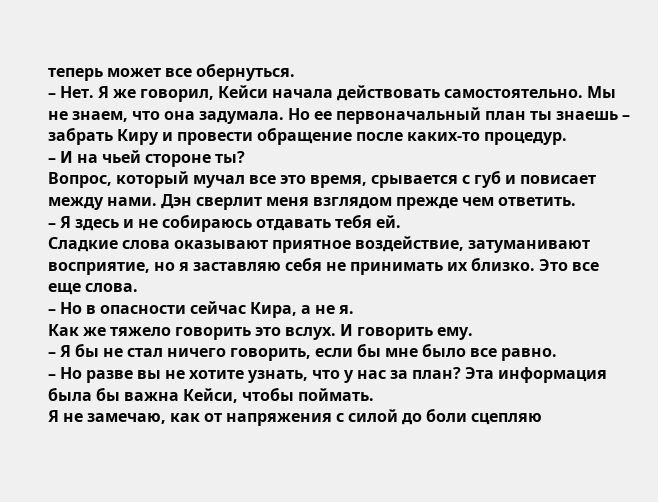теперь может все обернуться.
– Нет. Я же говорил, Кейси начала действовать самостоятельно. Мы не знаем, что она задумала. Но ее первоначальный план ты знаешь – забрать Киру и провести обращение после каких-то процедур.
– И на чьей стороне ты?
Вопрос, который мучал все это время, срывается с губ и повисает между нами. Дэн сверлит меня взглядом прежде чем ответить.
– Я здесь и не собираюсь отдавать тебя ей.
Сладкие слова оказывают приятное воздействие, затуманивают восприятие, но я заставляю себя не принимать их близко. Это все еще слова.
– Но в опасности сейчас Кира, а не я.
Как же тяжело говорить это вслух. И говорить ему.
– Я бы не стал ничего говорить, если бы мне было все равно.
– Но разве вы не хотите узнать, что у нас за план? Эта информация была бы важна Кейси, чтобы поймать.
Я не замечаю, как от напряжения с силой до боли сцепляю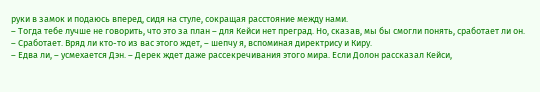руки в замок и подаюсь вперед, сидя на стуле, сокращая расстояние между нами.
– Тогда тебе лучше не говорить, что это за план – для Кейси нет преград. Но, сказав, мы бы смогли понять, сработает ли он.
– Сработает. Вряд ли кто-то из вас этого ждет, – шепчу я, вспоминая директрису и Киру.
– Едва ли, – усмехается Дэн. – Дерек ждет даже рассекречивания этого мира. Если Долон рассказал Кейси,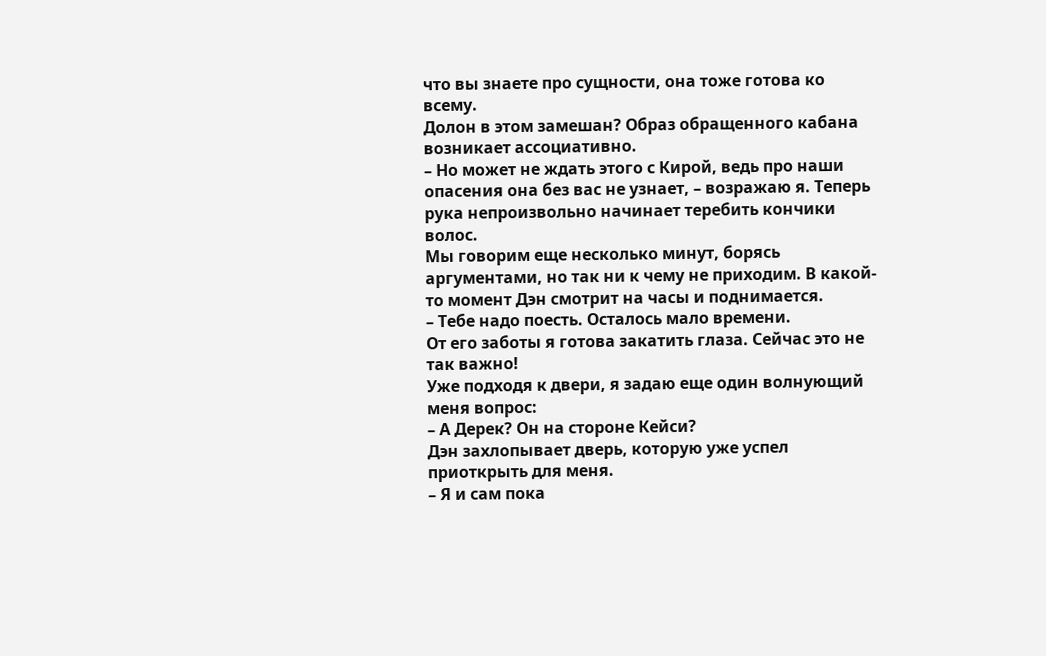что вы знаете про сущности, она тоже готова ко всему.
Долон в этом замешан? Образ обращенного кабана возникает ассоциативно.
– Но может не ждать этого с Кирой, ведь про наши опасения она без вас не узнает, – возражаю я. Теперь рука непроизвольно начинает теребить кончики волос.
Мы говорим еще несколько минут, борясь аргументами, но так ни к чему не приходим. В какой-то момент Дэн смотрит на часы и поднимается.
– Тебе надо поесть. Осталось мало времени.
От его заботы я готова закатить глаза. Сейчас это не так важно!
Уже подходя к двери, я задаю еще один волнующий меня вопрос:
– А Дерек? Он на стороне Кейси?
Дэн захлопывает дверь, которую уже успел приоткрыть для меня.
– Я и сам пока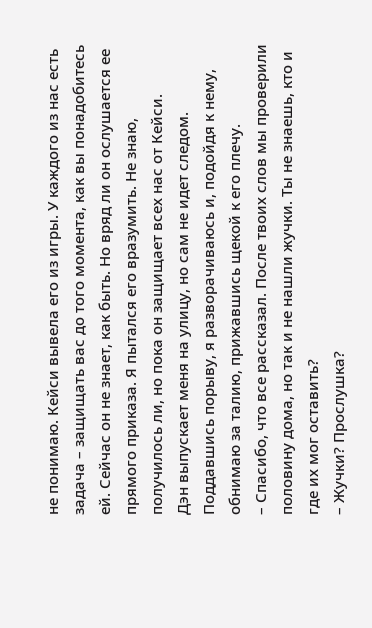не понимаю. Кейси вывела его из игры. У каждого из нас есть задача – защищать вас до того момента, как вы понадобитесь ей. Сейчас он не знает, как быть. Но вряд ли он ослушается ее прямого приказа. Я пытался его вразумить. Не знаю, получилось ли, но пока он защищает всех нас от Кейси.
Дэн выпускает меня на улицу, но сам не идет следом. Поддавшись порыву, я разворачиваюсь и, подойдя к нему, обнимаю за талию, прижавшись щекой к его плечу.
– Спасибо, что все рассказал. После твоих слов мы проверили половину дома, но так и не нашли жучки. Ты не знаешь, кто и где их мог оставить?
– Жучки? Прослушка?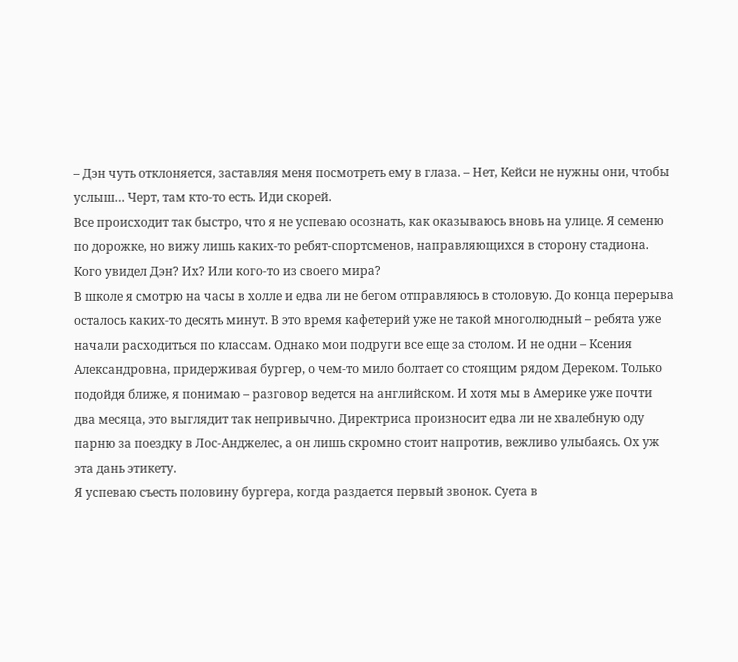– Дэн чуть отклоняется, заставляя меня посмотреть ему в глаза. – Нет, Кейси не нужны они, чтобы услыш… Черт, там кто-то есть. Иди скорей.
Все происходит так быстро, что я не успеваю осознать, как оказываюсь вновь на улице. Я семеню по дорожке, но вижу лишь каких-то ребят-спортсменов, направляющихся в сторону стадиона. Кого увидел Дэн? Их? Или кого-то из своего мира?
В школе я смотрю на часы в холле и едва ли не бегом отправляюсь в столовую. До конца перерыва осталось каких-то десять минут. В это время кафетерий уже не такой многолюдный – ребята уже начали расходиться по классам. Однако мои подруги все еще за столом. И не одни – Ксения Александровна, придерживая бургер, о чем-то мило болтает со стоящим рядом Дереком. Только подойдя ближе, я понимаю – разговор ведется на английском. И хотя мы в Америке уже почти два месяца, это выглядит так непривычно. Директриса произносит едва ли не хвалебную оду парню за поездку в Лос-Анджелес, а он лишь скромно стоит напротив, вежливо улыбаясь. Ох уж эта дань этикету.
Я успеваю съесть половину бургера, когда раздается первый звонок. Суета в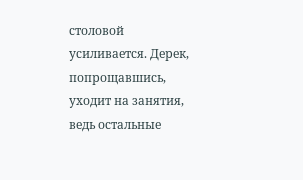столовой усиливается. Дерек, попрощавшись, уходит на занятия, ведь остальные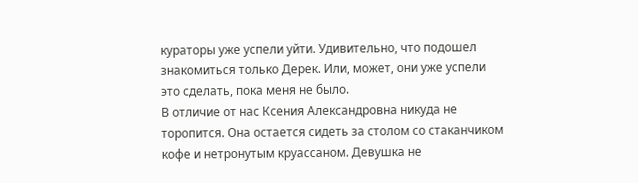кураторы уже успели уйти. Удивительно, что подошел знакомиться только Дерек. Или, может, они уже успели это сделать, пока меня не было.
В отличие от нас Ксения Александровна никуда не торопится. Она остается сидеть за столом со стаканчиком кофе и нетронутым круассаном. Девушка не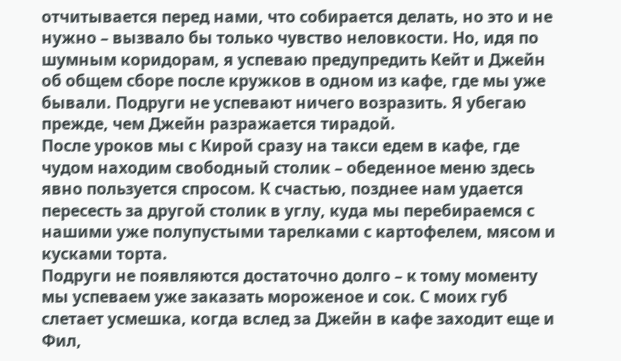отчитывается перед нами, что собирается делать, но это и не нужно – вызвало бы только чувство неловкости. Но, идя по шумным коридорам, я успеваю предупредить Кейт и Джейн об общем сборе после кружков в одном из кафе, где мы уже бывали. Подруги не успевают ничего возразить. Я убегаю прежде, чем Джейн разражается тирадой.
После уроков мы с Кирой сразу на такси едем в кафе, где чудом находим свободный столик – обеденное меню здесь явно пользуется спросом. К счастью, позднее нам удается пересесть за другой столик в углу, куда мы перебираемся с нашими уже полупустыми тарелками с картофелем, мясом и кусками торта.
Подруги не появляются достаточно долго – к тому моменту мы успеваем уже заказать мороженое и сок. С моих губ слетает усмешка, когда вслед за Джейн в кафе заходит еще и Фил,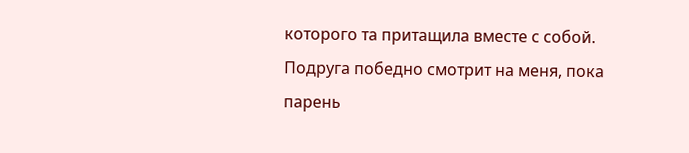которого та притащила вместе с собой. Подруга победно смотрит на меня, пока парень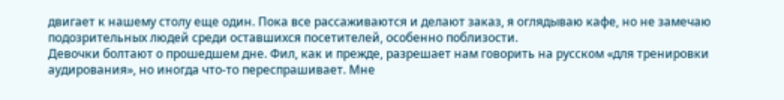двигает к нашему столу еще один. Пока все рассаживаются и делают заказ, я оглядываю кафе, но не замечаю подозрительных людей среди оставшихся посетителей, особенно поблизости.
Девочки болтают о прошедшем дне. Фил, как и прежде, разрешает нам говорить на русском «для тренировки аудирования», но иногда что-то переспрашивает. Мне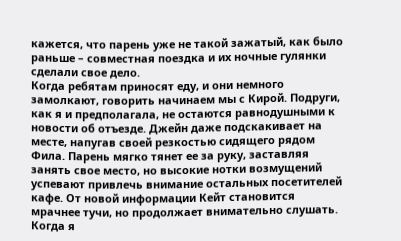кажется, что парень уже не такой зажатый, как было раньше – совместная поездка и их ночные гулянки сделали свое дело.
Когда ребятам приносят еду, и они немного замолкают, говорить начинаем мы с Кирой. Подруги, как я и предполагала, не остаются равнодушными к новости об отъезде. Джейн даже подскакивает на месте, напугав своей резкостью сидящего рядом Фила. Парень мягко тянет ее за руку, заставляя занять свое место, но высокие нотки возмущений успевают привлечь внимание остальных посетителей кафе. От новой информации Кейт становится мрачнее тучи, но продолжает внимательно слушать. Когда я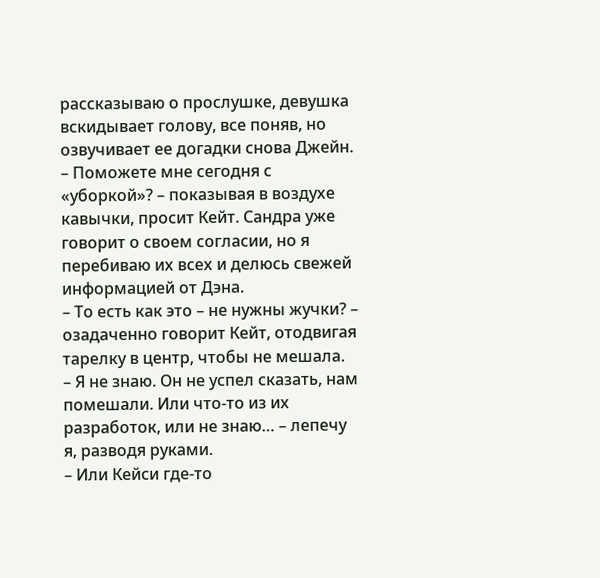рассказываю о прослушке, девушка вскидывает голову, все поняв, но озвучивает ее догадки снова Джейн.
– Поможете мне сегодня с «уборкой»? – показывая в воздухе кавычки, просит Кейт. Сандра уже говорит о своем согласии, но я перебиваю их всех и делюсь свежей информацией от Дэна.
– То есть как это – не нужны жучки? – озадаченно говорит Кейт, отодвигая тарелку в центр, чтобы не мешала.
– Я не знаю. Он не успел сказать, нам помешали. Или что-то из их разработок, или не знаю… – лепечу я, разводя руками.
– Или Кейси где-то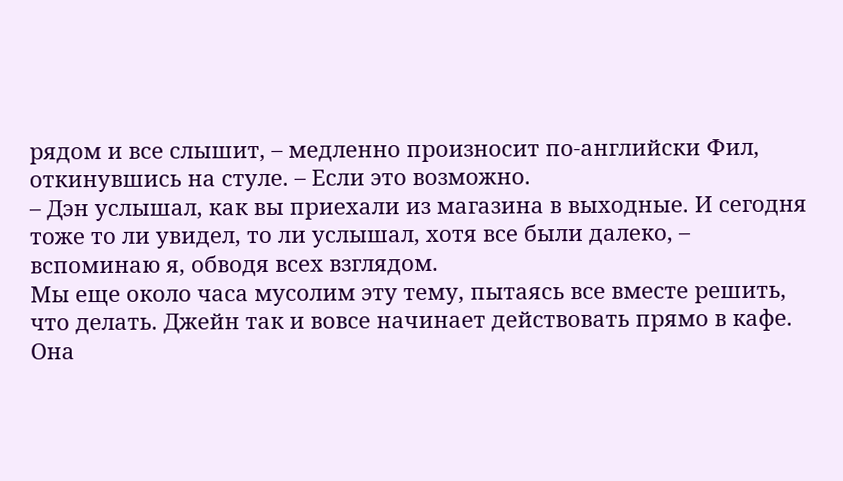рядом и все слышит, – медленно произносит по-английски Фил, откинувшись на стуле. – Если это возможно.
– Дэн услышал, как вы приехали из магазина в выходные. И сегодня тоже то ли увидел, то ли услышал, хотя все были далеко, – вспоминаю я, обводя всех взглядом.
Мы еще около часа мусолим эту тему, пытаясь все вместе решить, что делать. Джейн так и вовсе начинает действовать прямо в кафе. Она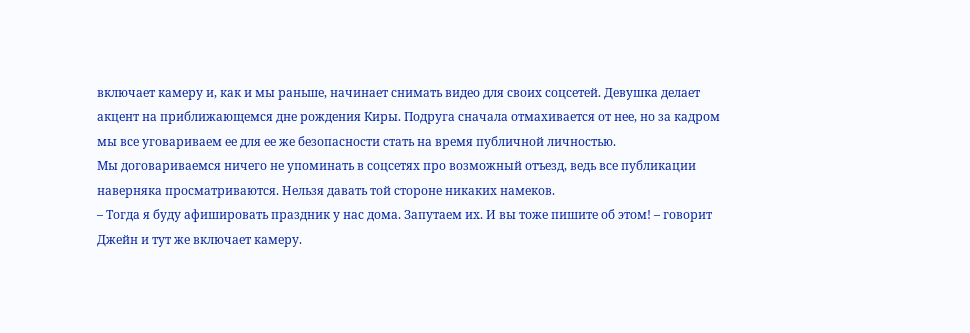включает камеру и, как и мы раньше, начинает снимать видео для своих соцсетей. Девушка делает акцент на приближающемся дне рождения Киры. Подруга сначала отмахивается от нее, но за кадром мы все уговариваем ее для ее же безопасности стать на время публичной личностью.
Мы договариваемся ничего не упоминать в соцсетях про возможный отъезд, ведь все публикации наверняка просматриваются. Нельзя давать той стороне никаких намеков.
– Тогда я буду афишировать праздник у нас дома. Запутаем их. И вы тоже пишите об этом! – говорит Джейн и тут же включает камеру.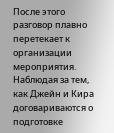После этого разговор плавно перетекает к организации мероприятия. Наблюдая за тем, как Джейн и Кира договариваются о подготовке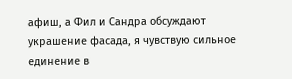афиш, а Фил и Сандра обсуждают украшение фасада, я чувствую сильное единение в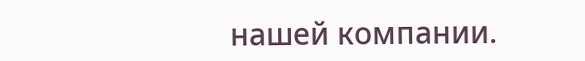нашей компании.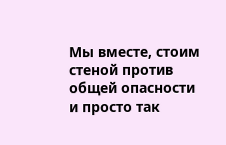Мы вместе, стоим стеной против общей опасности и просто так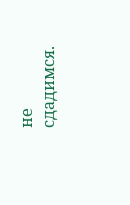не сдадимся.